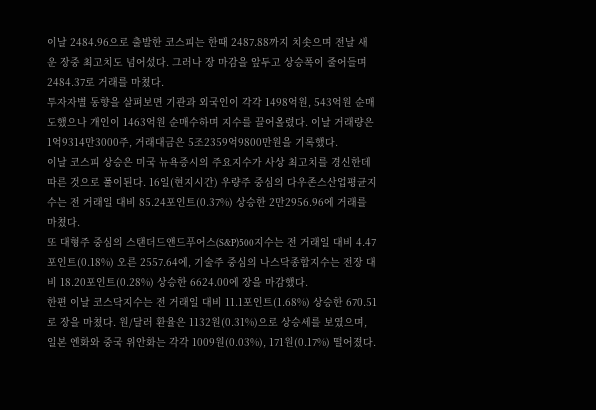이날 2484.96으로 출발한 코스피는 한때 2487.88까지 치솟으며 전날 새운 장중 최고치도 넘어섰다. 그러나 장 마감을 앞두고 상승폭이 줄어들며 2484.37로 거래를 마쳤다.
투자자별 동향을 살펴보면 기관과 외국인이 각각 1498억원, 543억원 순매도했으나 개인이 1463억원 순매수하며 지수를 끌어올렸다. 이날 거래량은 1억9314만3000주, 거래대금은 5조2359억9800만원을 기록했다.
이날 코스피 상승은 미국 뉴욕증시의 주요지수가 사상 최고치를 경신한데 따른 것으로 풀이된다. 16일(현지시간) 우량주 중심의 다우존스산업평균지수는 전 거래일 대비 85.24포인트(0.37%) 상승한 2만2956.96에 거래를 마쳤다.
또 대형주 중심의 스탠더드앤드푸어스(S&P)500지수는 전 거래일 대비 4.47포인트(0.18%) 오른 2557.64에, 기술주 중심의 나스닥종합지수는 전장 대비 18.20포인트(0.28%) 상승한 6624.00에 장을 마감했다.
한편 이날 코스닥지수는 전 거래일 대비 11.1포인트(1.68%) 상승한 670.51로 장을 마쳤다. 원/달러 환율은 1132원(0.31%)으로 상승세를 보였으며, 일본 엔화와 중국 위안화는 각각 1009원(0.03%), 171원(0.17%) 떨어졌다.